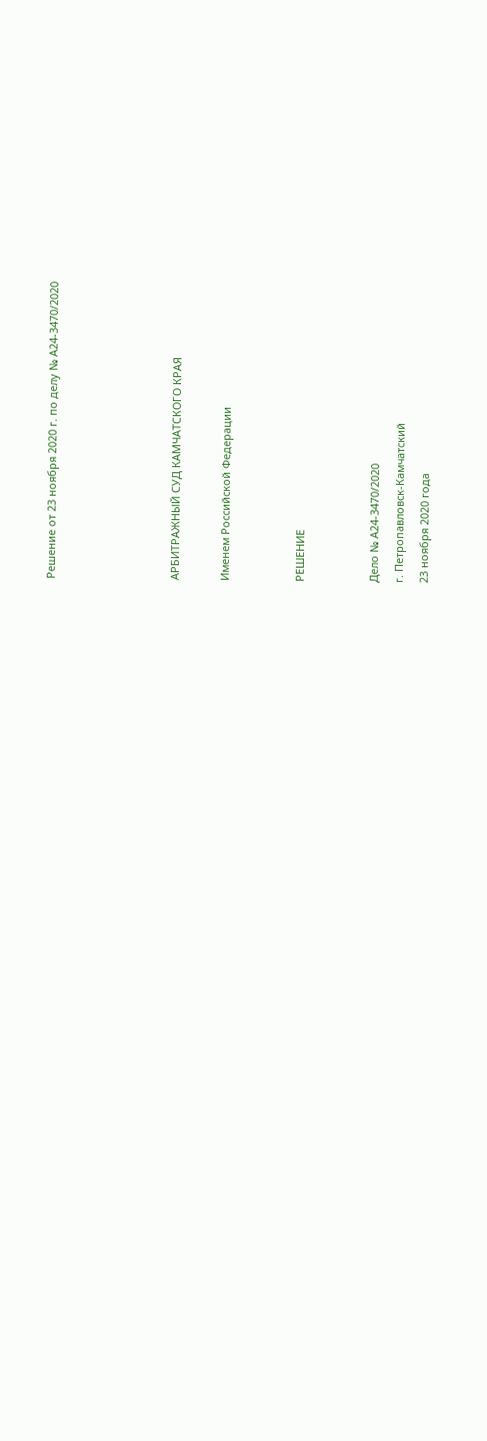Решение от 23 ноября 2020 г. по делу № А24-3470/2020




АРБИТРАЖНЫЙ СУД КАМЧАТСКОГО КРАЯ

Именем Российской Федерации


РЕШЕНИЕ


Дело № А24-3470/2020
г. Петропавловск-Камчатский
23 ноября 2020 года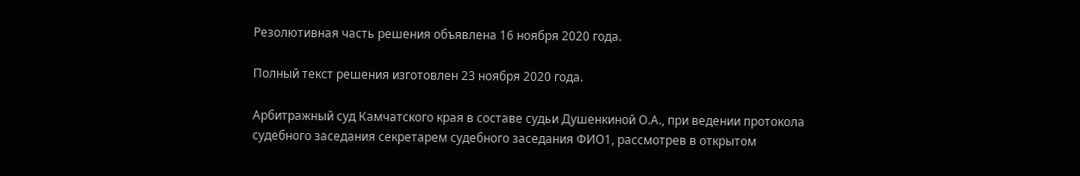Резолютивная часть решения объявлена 16 ноября 2020 года.

Полный текст решения изготовлен 23 ноября 2020 года.

Арбитражный суд Камчатского края в составе судьи Душенкиной О.А., при ведении протокола судебного заседания секретарем судебного заседания ФИО1, рассмотрев в открытом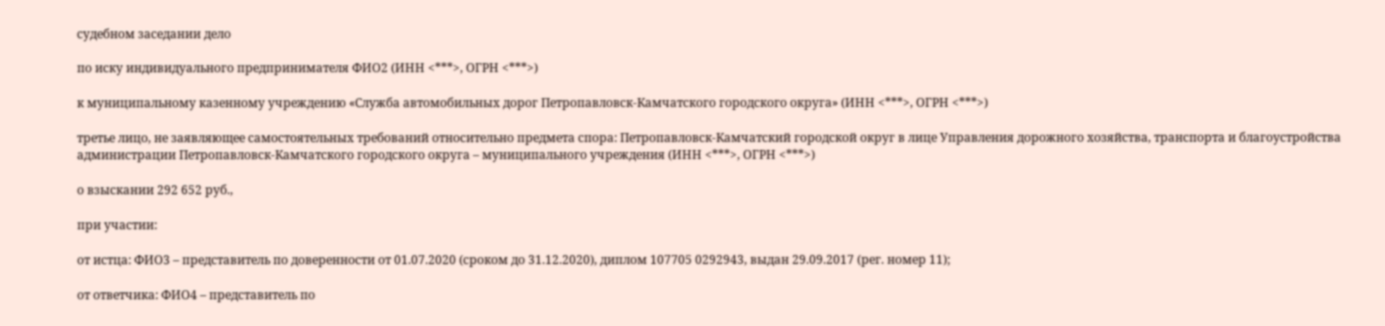судебном заседании дело

по иску индивидуального предпринимателя ФИО2 (ИНН <***>, ОГРН <***>)

к муниципальному казенному учреждению «Служба автомобильных дорог Петропавловск-Камчатского городского округа» (ИНН <***>, ОГРН <***>)

третье лицо, не заявляющее самостоятельных требований относительно предмета спора: Петропавловск-Камчатский городской округ в лице Управления дорожного хозяйства, транспорта и благоустройства администрации Петропавловск-Камчатского городского округа – муниципального учреждения (ИНН <***>, ОГРН <***>)

о взыскании 292 652 руб.,

при участии:

от истца: ФИО3 – представитель по доверенности от 01.07.2020 (сроком до 31.12.2020), диплом 107705 0292943, выдан 29.09.2017 (рег. номер 11);

от ответчика: ФИО4 – представитель по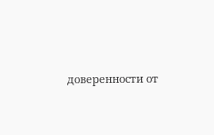доверенности от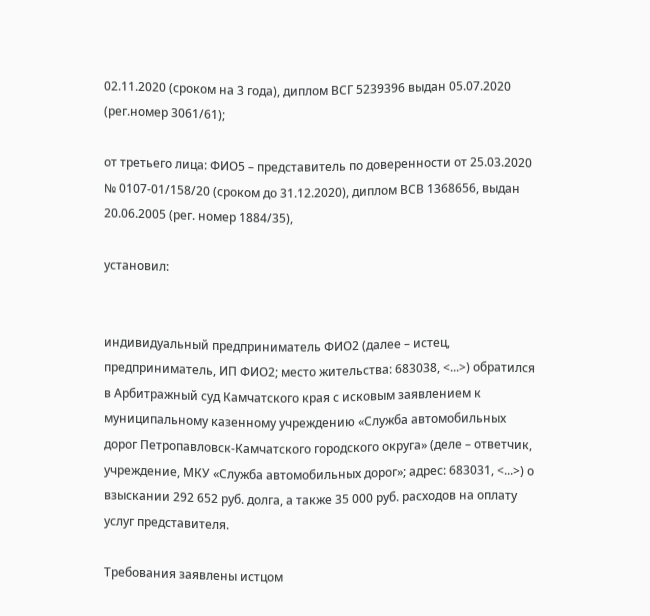02.11.2020 (сроком на 3 года), диплом ВСГ 5239396 выдан 05.07.2020 (рег.номер 3061/61);

от третьего лица: ФИО5 – представитель по доверенности от 25.03.2020 № 0107-01/158/20 (сроком до 31.12.2020), диплом ВСВ 1368656, выдан 20.06.2005 (рег. номер 1884/35),

установил:


индивидуальный предприниматель ФИО2 (далее – истец, предприниматель, ИП ФИО2; место жительства: 683038, <...>) обратился в Арбитражный суд Камчатского края с исковым заявлением к муниципальному казенному учреждению «Служба автомобильных дорог Петропавловск-Камчатского городского округа» (деле – ответчик, учреждение, МКУ «Служба автомобильных дорог»; адрес: 683031, <...>) о взыскании 292 652 руб. долга, а также 35 000 руб. расходов на оплату услуг представителя.

Требования заявлены истцом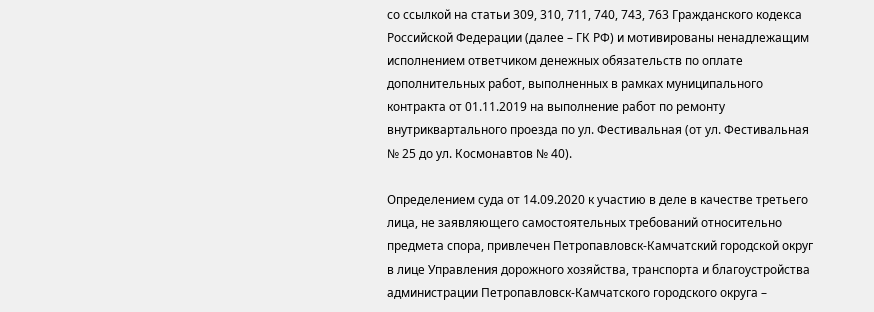со ссылкой на статьи 309, 310, 711, 740, 743, 763 Гражданского кодекса Российской Федерации (далее – ГК РФ) и мотивированы ненадлежащим исполнением ответчиком денежных обязательств по оплате дополнительных работ, выполненных в рамках муниципального контракта от 01.11.2019 на выполнение работ по ремонту внутриквартального проезда по ул. Фестивальная (от ул. Фестивальная № 25 до ул. Космонавтов № 40).

Определением суда от 14.09.2020 к участию в деле в качестве третьего лица, не заявляющего самостоятельных требований относительно предмета спора, привлечен Петропавловск-Камчатский городской округ в лице Управления дорожного хозяйства, транспорта и благоустройства администрации Петропавловск-Камчатского городского округа –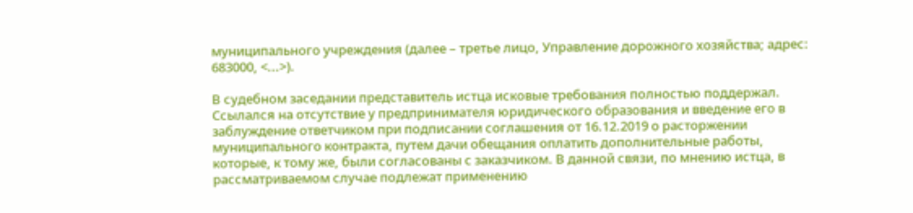муниципального учреждения (далее – третье лицо, Управление дорожного хозяйства; адрес: 683000, <...>).

В судебном заседании представитель истца исковые требования полностью поддержал. Ссылался на отсутствие у предпринимателя юридического образования и введение его в заблуждение ответчиком при подписании соглашения от 16.12.2019 о расторжении муниципального контракта, путем дачи обещания оплатить дополнительные работы, которые, к тому же, были согласованы с заказчиком. В данной связи, по мнению истца, в рассматриваемом случае подлежат применению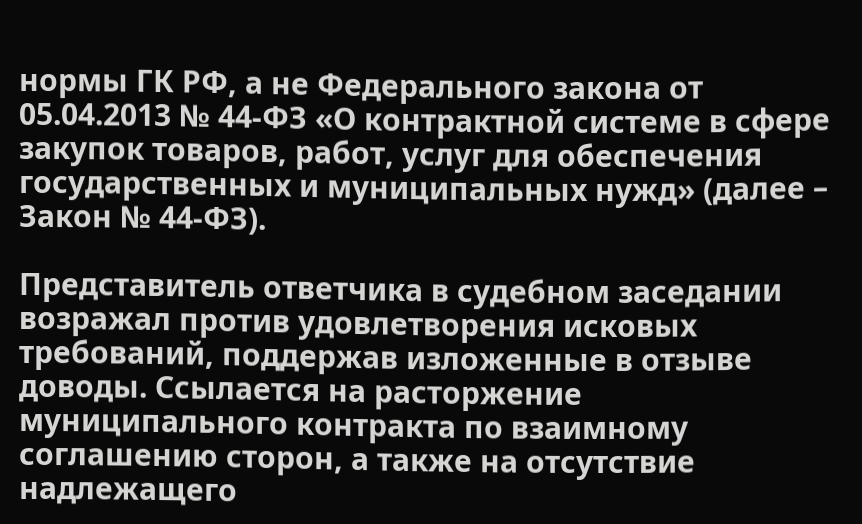нормы ГК РФ, а не Федерального закона от 05.04.2013 № 44-ФЗ «О контрактной системе в сфере закупок товаров, работ, услуг для обеспечения государственных и муниципальных нужд» (далее – Закон № 44-ФЗ).

Представитель ответчика в судебном заседании возражал против удовлетворения исковых требований, поддержав изложенные в отзыве доводы. Ссылается на расторжение муниципального контракта по взаимному соглашению сторон, а также на отсутствие надлежащего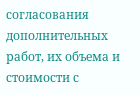согласования дополнительных работ, их объема и стоимости с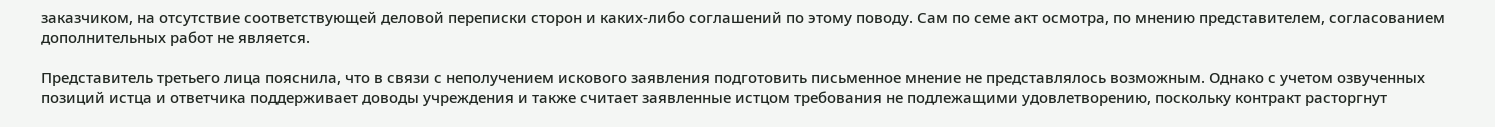заказчиком, на отсутствие соответствующей деловой переписки сторон и каких-либо соглашений по этому поводу. Сам по семе акт осмотра, по мнению представителем, согласованием дополнительных работ не является.

Представитель третьего лица пояснила, что в связи с неполучением искового заявления подготовить письменное мнение не представлялось возможным. Однако с учетом озвученных позиций истца и ответчика поддерживает доводы учреждения и также считает заявленные истцом требования не подлежащими удовлетворению, поскольку контракт расторгнут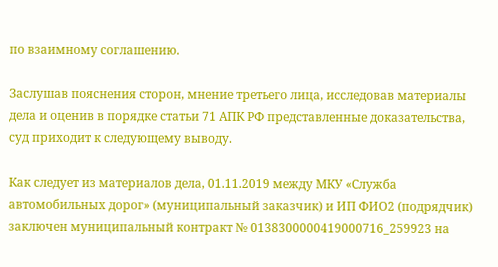по взаимному соглашению.

Заслушав пояснения сторон, мнение третьего лица, исследовав материалы дела и оценив в порядке статьи 71 АПК РФ представленные доказательства, суд приходит к следующему выводу.

Как следует из материалов дела, 01.11.2019 между МКУ «Служба автомобильных дорог» (муниципальный заказчик) и ИП ФИО2 (подрядчик) заключен муниципальный контракт № 0138300000419000716_259923 на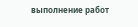выполнение работ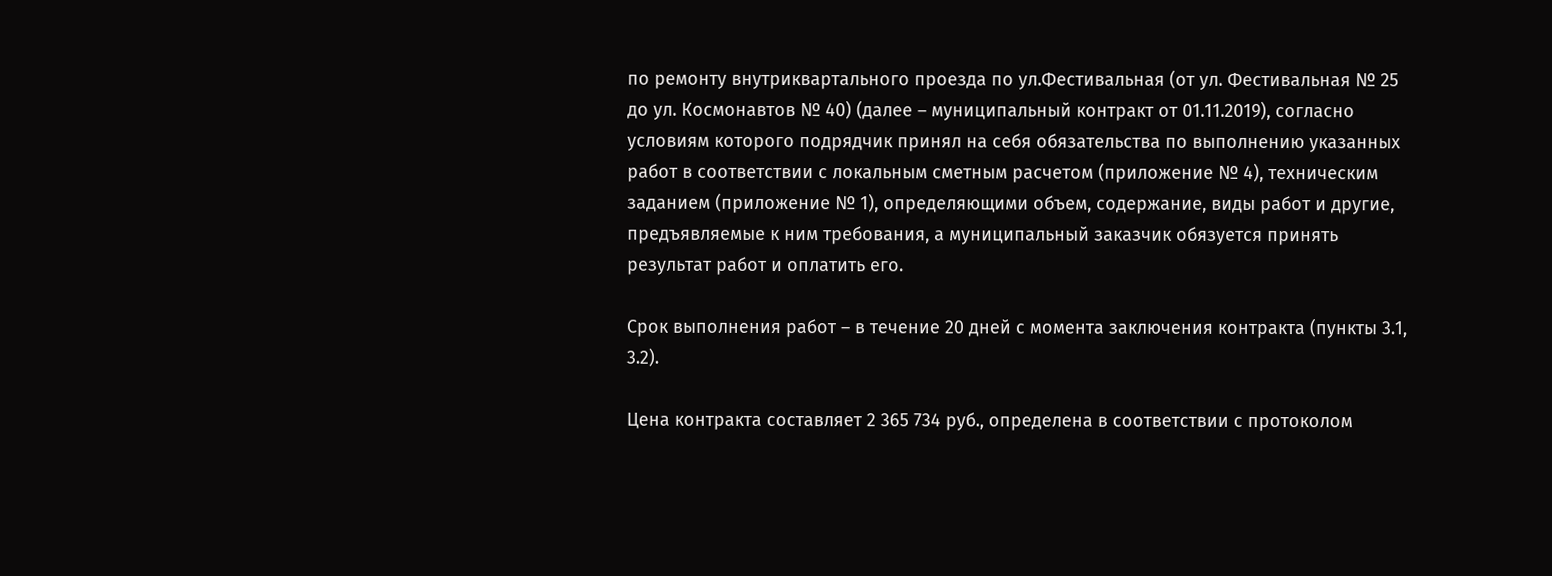по ремонту внутриквартального проезда по ул.Фестивальная (от ул. Фестивальная № 25 до ул. Космонавтов № 40) (далее – муниципальный контракт от 01.11.2019), согласно условиям которого подрядчик принял на себя обязательства по выполнению указанных работ в соответствии с локальным сметным расчетом (приложение № 4), техническим заданием (приложение № 1), определяющими объем, содержание, виды работ и другие, предъявляемые к ним требования, а муниципальный заказчик обязуется принять результат работ и оплатить его.

Срок выполнения работ – в течение 20 дней с момента заключения контракта (пункты 3.1, 3.2).

Цена контракта составляет 2 365 734 руб., определена в соответствии с протоколом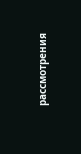рассмотрения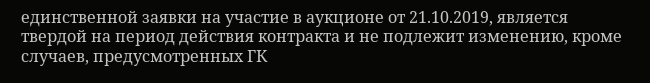единственной заявки на участие в аукционе от 21.10.2019, является твердой на период действия контракта и не подлежит изменению, кроме случаев, предусмотренных ГК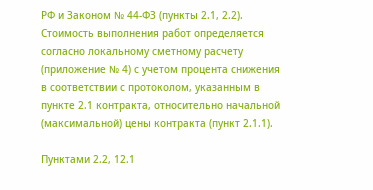РФ и Законом № 44-ФЗ (пункты 2.1, 2.2). Стоимость выполнения работ определяется согласно локальному сметному расчету (приложение № 4) с учетом процента снижения в соответствии с протоколом, указанным в пункте 2.1 контракта, относительно начальной (максимальной) цены контракта (пункт 2.1.1).

Пунктами 2.2, 12.1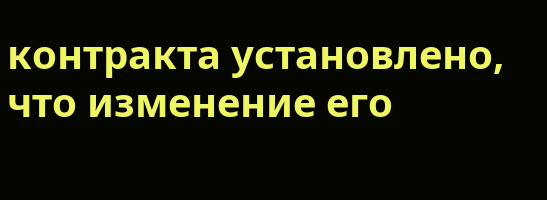контракта установлено, что изменение его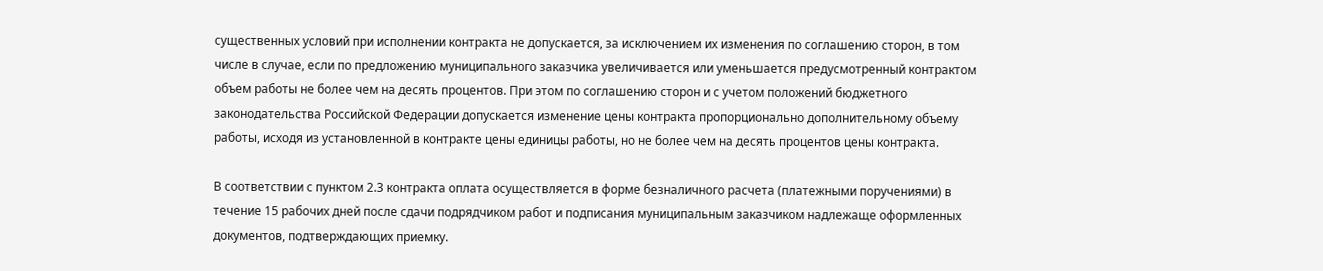существенных условий при исполнении контракта не допускается, за исключением их изменения по соглашению сторон, в том числе в случае, если по предложению муниципального заказчика увеличивается или уменьшается предусмотренный контрактом объем работы не более чем на десять процентов. При этом по соглашению сторон и с учетом положений бюджетного законодательства Российской Федерации допускается изменение цены контракта пропорционально дополнительному объему работы, исходя из установленной в контракте цены единицы работы, но не более чем на десять процентов цены контракта.

В соответствии с пунктом 2.3 контракта оплата осуществляется в форме безналичного расчета (платежными поручениями) в течение 15 рабочих дней после сдачи подрядчиком работ и подписания муниципальным заказчиком надлежаще оформленных документов, подтверждающих приемку.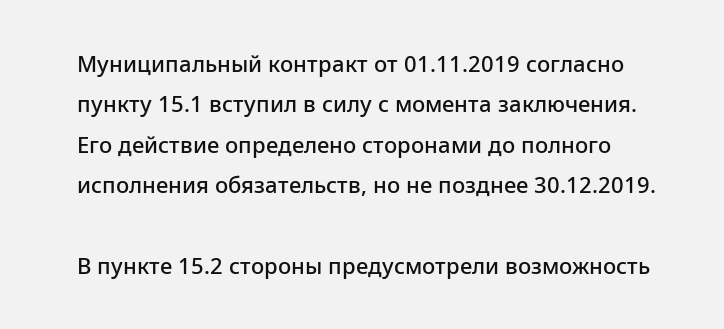Муниципальный контракт от 01.11.2019 согласно пункту 15.1 вступил в силу с момента заключения. Его действие определено сторонами до полного исполнения обязательств, но не позднее 30.12.2019.

В пункте 15.2 стороны предусмотрели возможность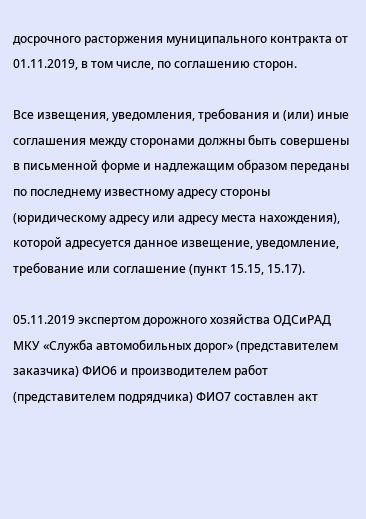досрочного расторжения муниципального контракта от 01.11.2019, в том числе, по соглашению сторон.

Все извещения, уведомления, требования и (или) иные соглашения между сторонами должны быть совершены в письменной форме и надлежащим образом переданы по последнему известному адресу стороны (юридическому адресу или адресу места нахождения), которой адресуется данное извещение, уведомление, требование или соглашение (пункт 15.15, 15.17).

05.11.2019 экспертом дорожного хозяйства ОДСиРАД МКУ «Служба автомобильных дорог» (представителем заказчика) ФИО6 и производителем работ (представителем подрядчика) ФИО7 составлен акт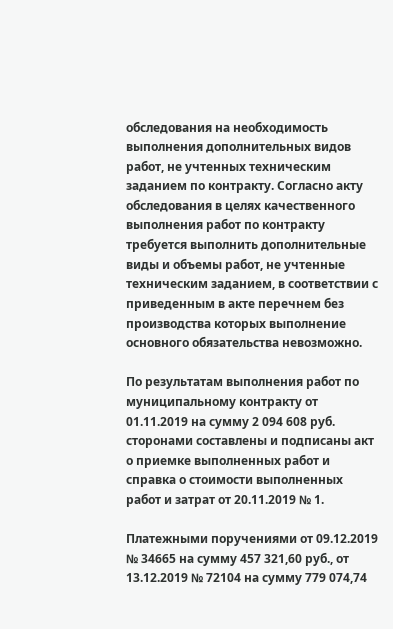обследования на необходимость выполнения дополнительных видов работ, не учтенных техническим заданием по контракту. Согласно акту обследования в целях качественного выполнения работ по контракту требуется выполнить дополнительные виды и объемы работ, не учтенные техническим заданием, в соответствии с приведенным в акте перечнем без производства которых выполнение основного обязательства невозможно.

По результатам выполнения работ по муниципальному контракту от 01.11.2019 на сумму 2 094 608 руб. сторонами составлены и подписаны акт о приемке выполненных работ и справка о стоимости выполненных работ и затрат от 20.11.2019 № 1.

Платежными поручениями от 09.12.2019 № 34665 на сумму 457 321,60 руб., от 13.12.2019 № 72104 на сумму 779 074,74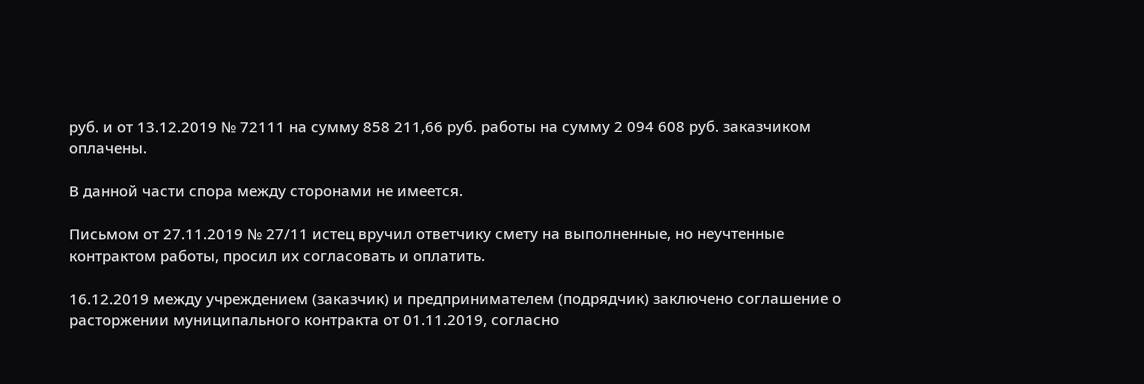руб. и от 13.12.2019 № 72111 на сумму 858 211,66 руб. работы на сумму 2 094 608 руб. заказчиком оплачены.

В данной части спора между сторонами не имеется.

Письмом от 27.11.2019 № 27/11 истец вручил ответчику смету на выполненные, но неучтенные контрактом работы, просил их согласовать и оплатить.

16.12.2019 между учреждением (заказчик) и предпринимателем (подрядчик) заключено соглашение о расторжении муниципального контракта от 01.11.2019, согласно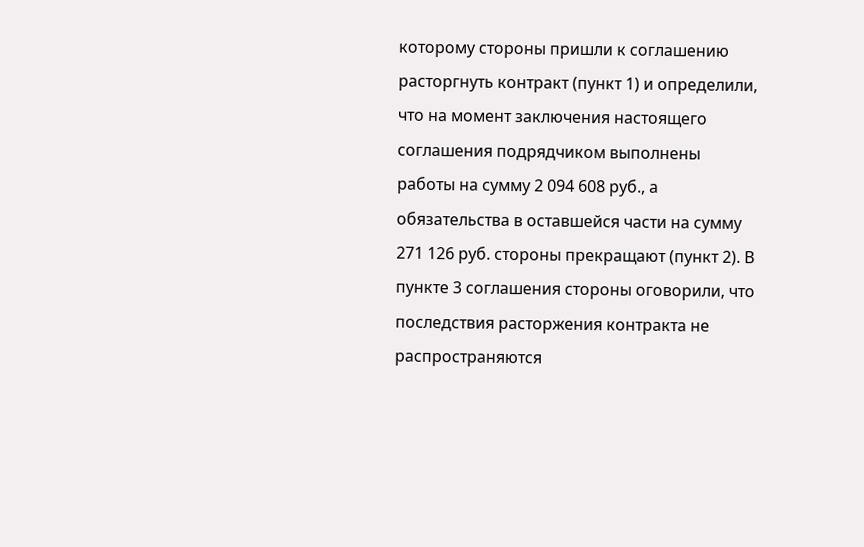которому стороны пришли к соглашению расторгнуть контракт (пункт 1) и определили, что на момент заключения настоящего соглашения подрядчиком выполнены работы на сумму 2 094 608 руб., а обязательства в оставшейся части на сумму 271 126 руб. стороны прекращают (пункт 2). В пункте 3 соглашения стороны оговорили, что последствия расторжения контракта не распространяются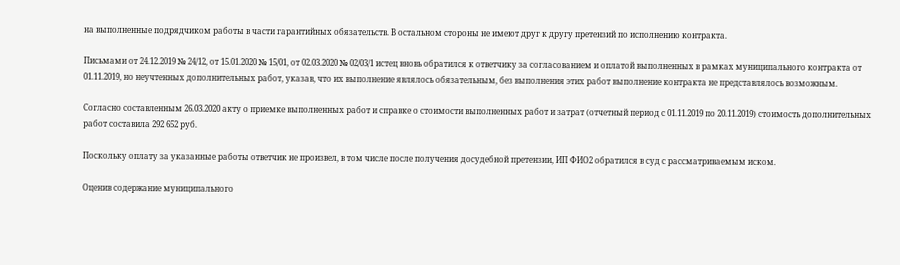на выполненные подрядчиком работы в части гарантийных обязательств. В остальном стороны не имеют друг к другу претензий по исполнению контракта.

Письмами от 24.12.2019 № 24/12, от 15.01.2020 № 15/01, от 02.03.2020 № 02/03/1 истец вновь обратился к ответчику за согласованием и оплатой выполненных в рамках муниципального контракта от 01.11.2019, но неучтенных дополнительных работ, указав, что их выполнение являлось обязательным, без выполнения этих работ выполнение контракта не представлялось возможным.

Согласно составленным 26.03.2020 акту о приемке выполненных работ и справке о стоимости выполненных работ и затрат (отчетный период с 01.11.2019 по 20.11.2019) стоимость дополнительных работ составила 292 652 руб.

Поскольку оплату за указанные работы ответчик не произвел, в том числе после получения досудебной претензии, ИП ФИО2 обратился в суд с рассматриваемым иском.

Оценив содержание муниципального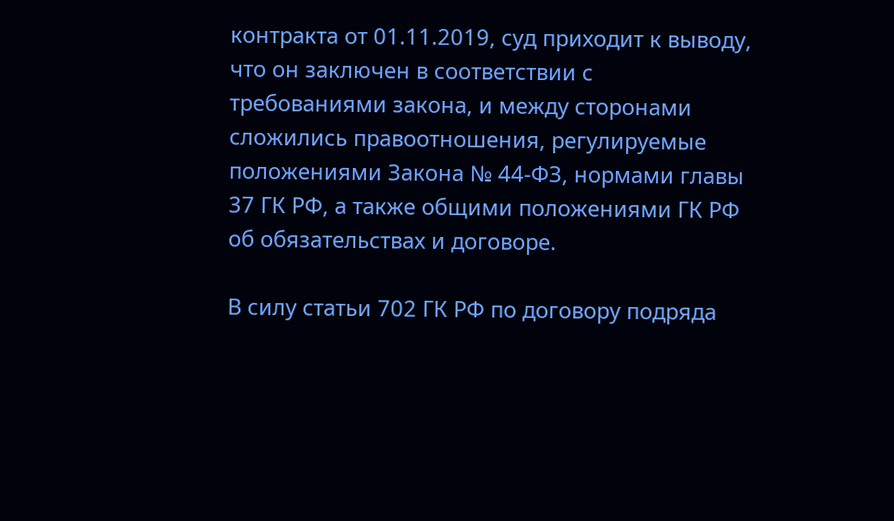контракта от 01.11.2019, суд приходит к выводу, что он заключен в соответствии с требованиями закона, и между сторонами сложились правоотношения, регулируемые положениями Закона № 44-ФЗ, нормами главы 37 ГК РФ, а также общими положениями ГК РФ об обязательствах и договоре.

В силу статьи 702 ГК РФ по договору подряда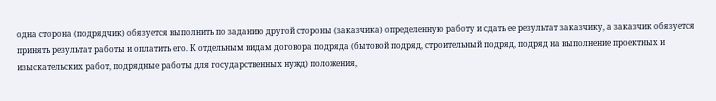одна сторона (подрядчик) обязуется выполнить по заданию другой стороны (заказчика) определенную работу и сдать ее результат заказчику, а заказчик обязуется принять результат работы и оплатить его. К отдельным видам договора подряда (бытовой подряд, строительный подряд, подряд на выполнение проектных и изыскательских работ, подрядные работы для государственных нужд) положения,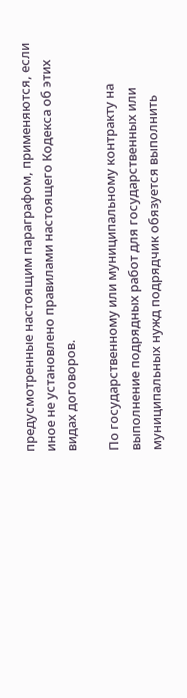предусмотренные настоящим параграфом, применяются, если иное не установлено правилами настоящего Кодекса об этих видах договоров.

По государственному или муниципальному контракту на выполнение подрядных работ для государственных или муниципальных нужд подрядчик обязуется выполнить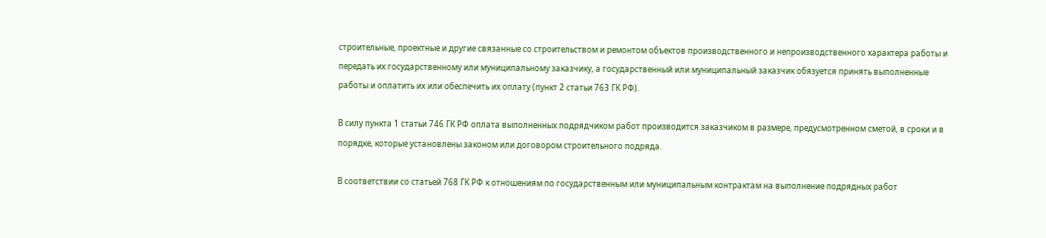строительные, проектные и другие связанные со строительством и ремонтом объектов производственного и непроизводственного характера работы и передать их государственному или муниципальному заказчику, а государственный или муниципальный заказчик обязуется принять выполненные работы и оплатить их или обеспечить их оплату (пункт 2 статьи 763 ГК РФ).

В силу пункта 1 статьи 746 ГК РФ оплата выполненных подрядчиком работ производится заказчиком в размере, предусмотренном сметой, в сроки и в порядке, которые установлены законом или договором строительного подряда.

В соответствии со статьей 768 ГК РФ к отношениям по государственным или муниципальным контрактам на выполнение подрядных работ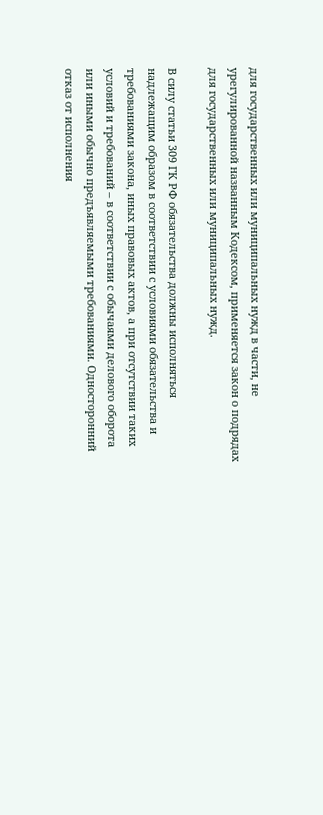для государственных или муниципальных нужд в части, не урегулированной названным Кодексом, применяется закон о подрядах для государственных или муниципальных нужд.

В силу статьи 309 ГК РФ обязательства должны исполняться надлежащим образом в соответствии с условиями обязательства и требованиями закона, иных правовых актов, а при отсутствии таких условий и требований – в соответствии с обычаями делового оборота или иными обычно предъявляемыми требованиями. Односторонний отказ от исполнения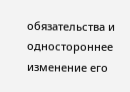обязательства и одностороннее изменение его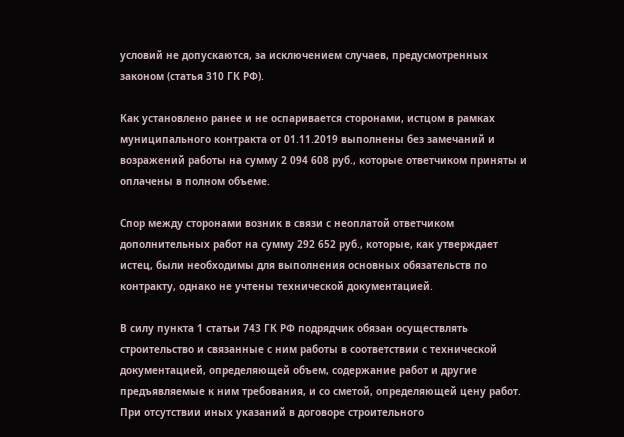условий не допускаются, за исключением случаев, предусмотренных законом (статья 310 ГК РФ).

Как установлено ранее и не оспаривается сторонами, истцом в рамках муниципального контракта от 01.11.2019 выполнены без замечаний и возражений работы на сумму 2 094 608 руб., которые ответчиком приняты и оплачены в полном объеме.

Спор между сторонами возник в связи с неоплатой ответчиком дополнительных работ на сумму 292 652 руб., которые, как утверждает истец, были необходимы для выполнения основных обязательств по контракту, однако не учтены технической документацией.

В силу пункта 1 статьи 743 ГК РФ подрядчик обязан осуществлять строительство и связанные с ним работы в соответствии с технической документацией, определяющей объем, содержание работ и другие предъявляемые к ним требования, и со сметой, определяющей цену работ. При отсутствии иных указаний в договоре строительного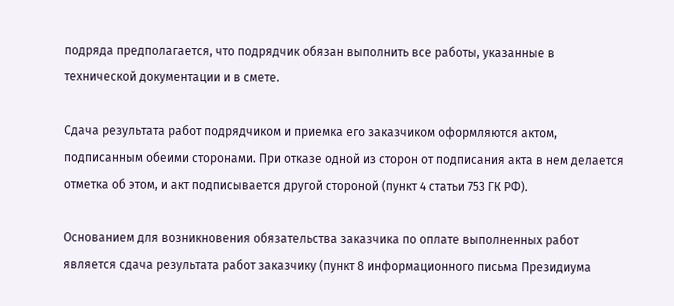подряда предполагается, что подрядчик обязан выполнить все работы, указанные в технической документации и в смете.

Сдача результата работ подрядчиком и приемка его заказчиком оформляются актом, подписанным обеими сторонами. При отказе одной из сторон от подписания акта в нем делается отметка об этом, и акт подписывается другой стороной (пункт 4 статьи 753 ГК РФ).

Основанием для возникновения обязательства заказчика по оплате выполненных работ является сдача результата работ заказчику (пункт 8 информационного письма Президиума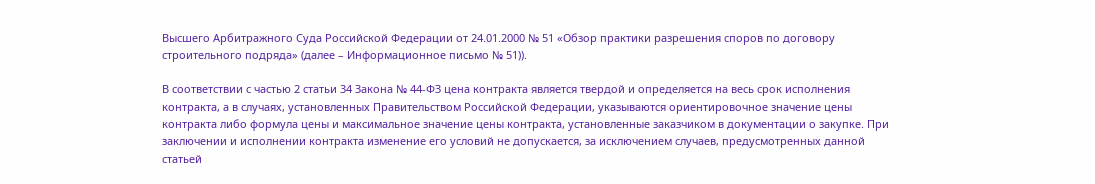Высшего Арбитражного Суда Российской Федерации от 24.01.2000 № 51 «Обзор практики разрешения споров по договору строительного подряда» (далее – Информационное письмо № 51)).

В соответствии с частью 2 статьи 34 Закона № 44-ФЗ цена контракта является твердой и определяется на весь срок исполнения контракта, а в случаях, установленных Правительством Российской Федерации, указываются ориентировочное значение цены контракта либо формула цены и максимальное значение цены контракта, установленные заказчиком в документации о закупке. При заключении и исполнении контракта изменение его условий не допускается, за исключением случаев, предусмотренных данной статьей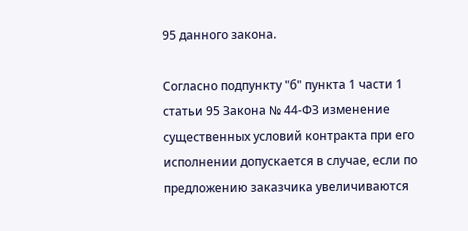95 данного закона.

Согласно подпункту "б" пункта 1 части 1 статьи 95 Закона № 44-ФЗ изменение существенных условий контракта при его исполнении допускается в случае, если по предложению заказчика увеличиваются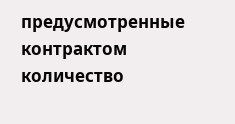предусмотренные контрактом количество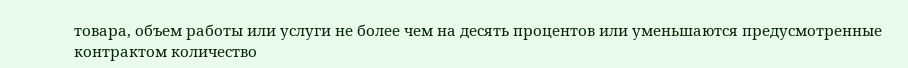товара, объем работы или услуги не более чем на десять процентов или уменьшаются предусмотренные контрактом количество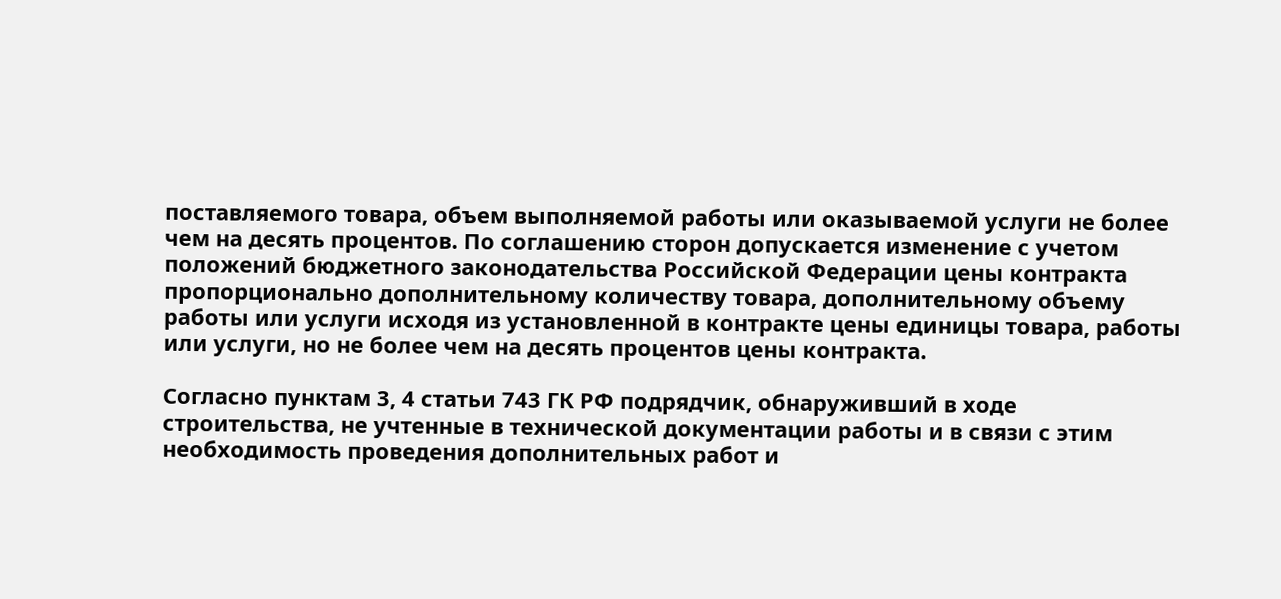поставляемого товара, объем выполняемой работы или оказываемой услуги не более чем на десять процентов. По соглашению сторон допускается изменение с учетом положений бюджетного законодательства Российской Федерации цены контракта пропорционально дополнительному количеству товара, дополнительному объему работы или услуги исходя из установленной в контракте цены единицы товара, работы или услуги, но не более чем на десять процентов цены контракта.

Согласно пунктам 3, 4 статьи 743 ГК РФ подрядчик, обнаруживший в ходе строительства, не учтенные в технической документации работы и в связи с этим необходимость проведения дополнительных работ и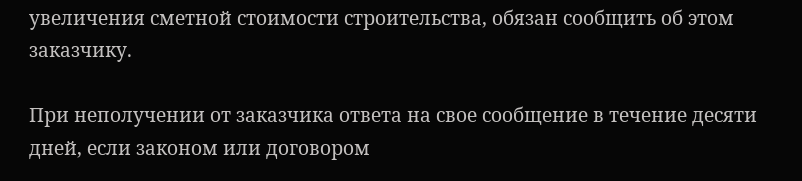увеличения сметной стоимости строительства, обязан сообщить об этом заказчику.

При неполучении от заказчика ответа на свое сообщение в течение десяти дней, если законом или договором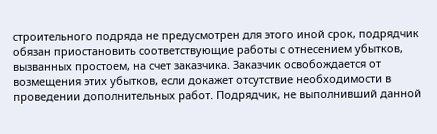строительного подряда не предусмотрен для этого иной срок, подрядчик обязан приостановить соответствующие работы с отнесением убытков, вызванных простоем, на счет заказчика. Заказчик освобождается от возмещения этих убытков, если докажет отсутствие необходимости в проведении дополнительных работ. Подрядчик, не выполнивший данной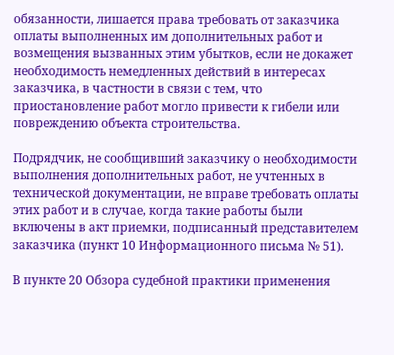обязанности, лишается права требовать от заказчика оплаты выполненных им дополнительных работ и возмещения вызванных этим убытков, если не докажет необходимость немедленных действий в интересах заказчика, в частности в связи с тем, что приостановление работ могло привести к гибели или повреждению объекта строительства.

Подрядчик, не сообщивший заказчику о необходимости выполнения дополнительных работ, не учтенных в технической документации, не вправе требовать оплаты этих работ и в случае, когда такие работы были включены в акт приемки, подписанный представителем заказчика (пункт 10 Информационного письма № 51).

В пункте 20 Обзора судебной практики применения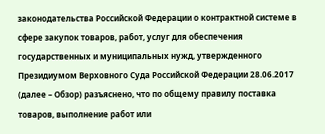законодательства Российской Федерации о контрактной системе в сфере закупок товаров, работ, услуг для обеспечения государственных и муниципальных нужд, утвержденного Президиумом Верховного Суда Российской Федерации 28.06.2017 (далее – Обзор) разъяснено, что по общему правилу поставка товаров, выполнение работ или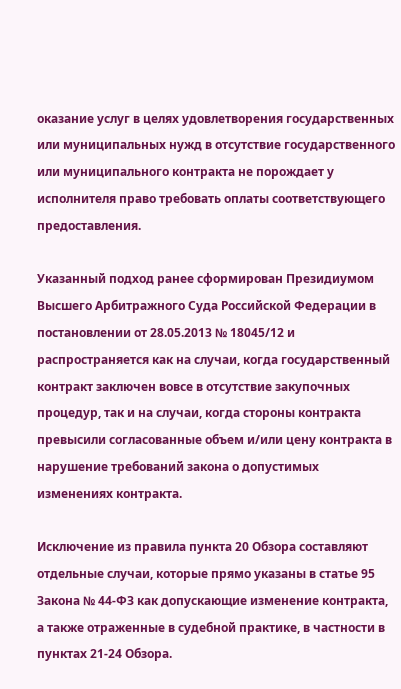оказание услуг в целях удовлетворения государственных или муниципальных нужд в отсутствие государственного или муниципального контракта не порождает у исполнителя право требовать оплаты соответствующего предоставления.

Указанный подход ранее сформирован Президиумом Высшего Арбитражного Суда Российской Федерации в постановлении от 28.05.2013 № 18045/12 и распространяется как на случаи, когда государственный контракт заключен вовсе в отсутствие закупочных процедур, так и на случаи, когда стороны контракта превысили согласованные объем и/или цену контракта в нарушение требований закона о допустимых изменениях контракта.

Исключение из правила пункта 20 Обзора составляют отдельные случаи, которые прямо указаны в статье 95 Закона № 44-ФЗ как допускающие изменение контракта, а также отраженные в судебной практике, в частности в пунктах 21-24 Обзора.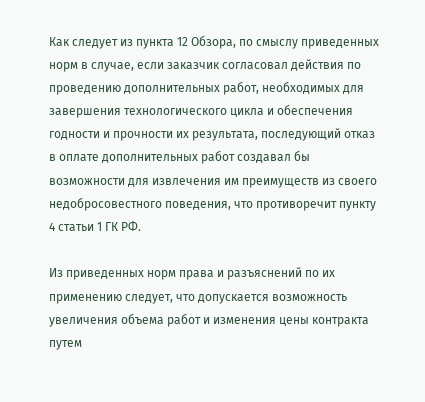Как следует из пункта 12 Обзора, по смыслу приведенных норм в случае, если заказчик согласовал действия по проведению дополнительных работ, необходимых для завершения технологического цикла и обеспечения годности и прочности их результата, последующий отказ в оплате дополнительных работ создавал бы возможности для извлечения им преимуществ из своего недобросовестного поведения, что противоречит пункту 4 статьи 1 ГК РФ.

Из приведенных норм права и разъяснений по их применению следует, что допускается возможность увеличения объема работ и изменения цены контракта путем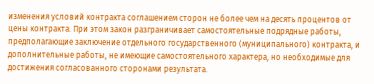изменения условий контракта соглашением сторон не более чем на десять процентов от цены контракта. При этом закон разграничивает самостоятельные подрядные работы, предполагающие заключение отдельного государственного (муниципального) контракта, и дополнительные работы, не имеющие самостоятельного характера, но необходимые для достижения согласованного сторонами результата.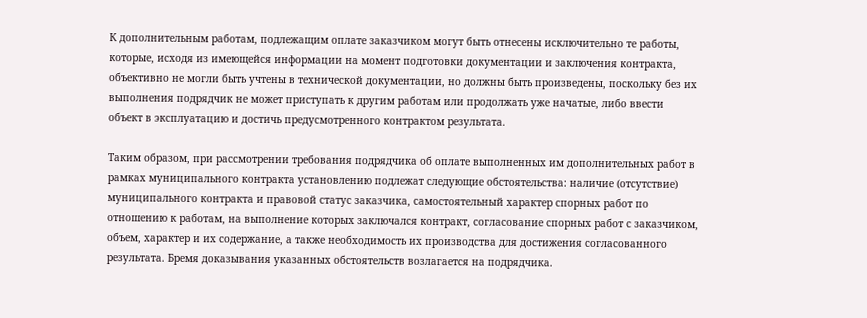К дополнительным работам, подлежащим оплате заказчиком могут быть отнесены исключительно те работы, которые, исходя из имеющейся информации на момент подготовки документации и заключения контракта, объективно не могли быть учтены в технической документации, но должны быть произведены, поскольку без их выполнения подрядчик не может приступать к другим работам или продолжать уже начатые, либо ввести объект в эксплуатацию и достичь предусмотренного контрактом результата.

Таким образом, при рассмотрении требования подрядчика об оплате выполненных им дополнительных работ в рамках муниципального контракта установлению подлежат следующие обстоятельства: наличие (отсутствие) муниципального контракта и правовой статус заказчика, самостоятельный характер спорных работ по отношению к работам, на выполнение которых заключался контракт, согласование спорных работ с заказчиком, объем, характер и их содержание, а также необходимость их производства для достижения согласованного результата. Бремя доказывания указанных обстоятельств возлагается на подрядчика.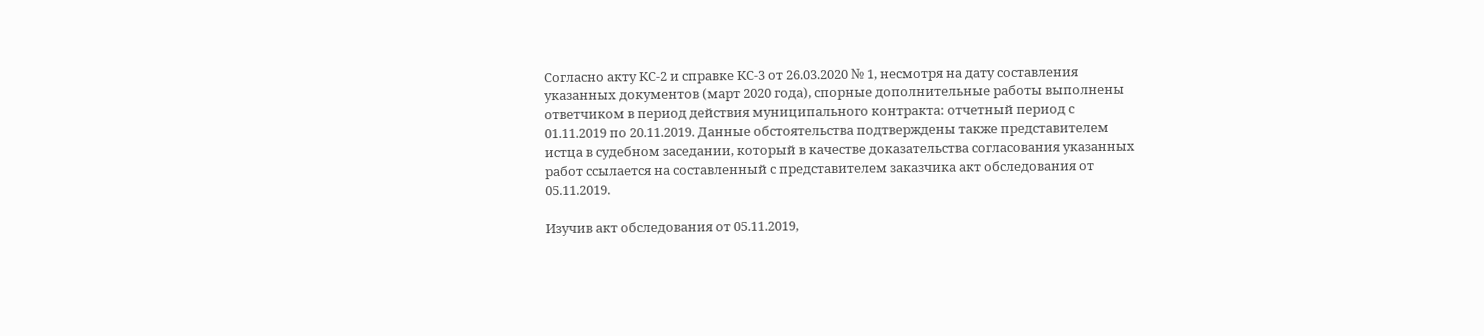Согласно акту КС-2 и справке КС-3 от 26.03.2020 № 1, несмотря на дату составления указанных документов (март 2020 года), спорные дополнительные работы выполнены ответчиком в период действия муниципального контракта: отчетный период с 01.11.2019 по 20.11.2019. Данные обстоятельства подтверждены также представителем истца в судебном заседании, который в качестве доказательства согласования указанных работ ссылается на составленный с представителем заказчика акт обследования от 05.11.2019.

Изучив акт обследования от 05.11.2019,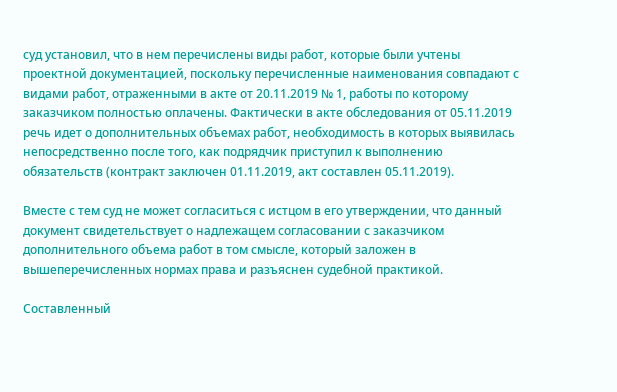суд установил, что в нем перечислены виды работ, которые были учтены проектной документацией, поскольку перечисленные наименования совпадают с видами работ, отраженными в акте от 20.11.2019 № 1, работы по которому заказчиком полностью оплачены. Фактически в акте обследования от 05.11.2019 речь идет о дополнительных объемах работ, необходимость в которых выявилась непосредственно после того, как подрядчик приступил к выполнению обязательств (контракт заключен 01.11.2019, акт составлен 05.11.2019).

Вместе с тем суд не может согласиться с истцом в его утверждении, что данный документ свидетельствует о надлежащем согласовании с заказчиком дополнительного объема работ в том смысле, который заложен в вышеперечисленных нормах права и разъяснен судебной практикой.

Составленный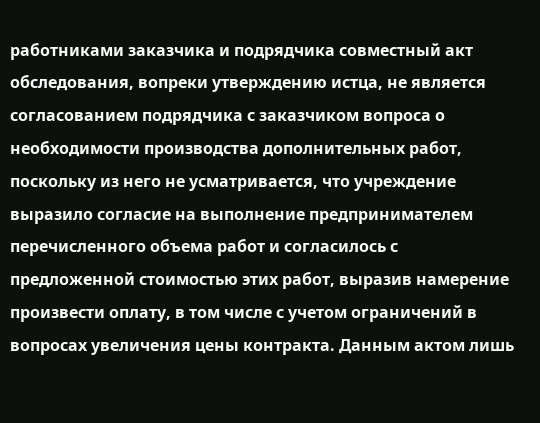работниками заказчика и подрядчика совместный акт обследования, вопреки утверждению истца, не является согласованием подрядчика с заказчиком вопроса о необходимости производства дополнительных работ, поскольку из него не усматривается, что учреждение выразило согласие на выполнение предпринимателем перечисленного объема работ и согласилось с предложенной стоимостью этих работ, выразив намерение произвести оплату, в том числе с учетом ограничений в вопросах увеличения цены контракта. Данным актом лишь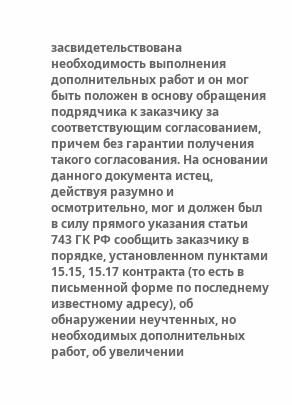засвидетельствована необходимость выполнения дополнительных работ и он мог быть положен в основу обращения подрядчика к заказчику за соответствующим согласованием, причем без гарантии получения такого согласования. На основании данного документа истец, действуя разумно и осмотрительно, мог и должен был в силу прямого указания статьи 743 ГК РФ сообщить заказчику в порядке, установленном пунктами 15.15, 15.17 контракта (то есть в письменной форме по последнему известному адресу), об обнаружении неучтенных, но необходимых дополнительных работ, об увеличении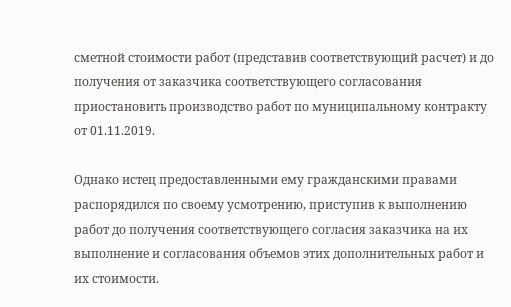сметной стоимости работ (представив соответствующий расчет) и до получения от заказчика соответствующего согласования приостановить производство работ по муниципальному контракту от 01.11.2019.

Однако истец предоставленными ему гражданскими правами распорядился по своему усмотрению, приступив к выполнению работ до получения соответствующего согласия заказчика на их выполнение и согласования объемов этих дополнительных работ и их стоимости.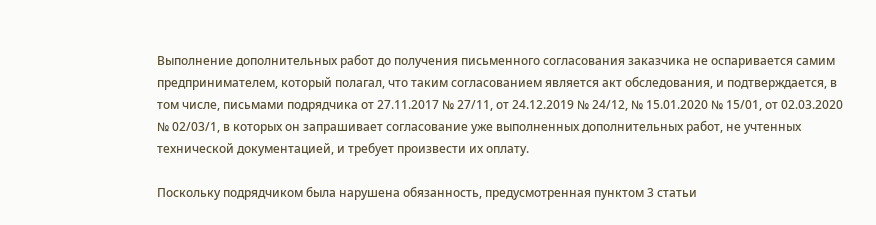Выполнение дополнительных работ до получения письменного согласования заказчика не оспаривается самим предпринимателем, который полагал, что таким согласованием является акт обследования, и подтверждается, в том числе, письмами подрядчика от 27.11.2017 № 27/11, от 24.12.2019 № 24/12, № 15.01.2020 № 15/01, от 02.03.2020 № 02/03/1, в которых он запрашивает согласование уже выполненных дополнительных работ, не учтенных технической документацией, и требует произвести их оплату.

Поскольку подрядчиком была нарушена обязанность, предусмотренная пунктом 3 статьи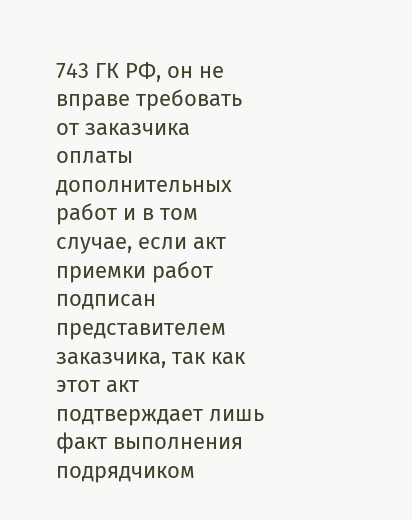743 ГК РФ, он не вправе требовать от заказчика оплаты дополнительных работ и в том случае, если акт приемки работ подписан представителем заказчика, так как этот акт подтверждает лишь факт выполнения подрядчиком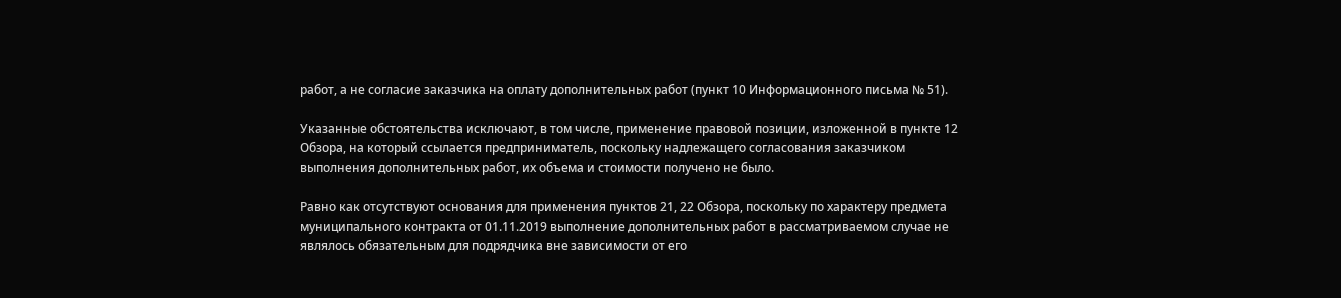работ, а не согласие заказчика на оплату дополнительных работ (пункт 10 Информационного письма № 51).

Указанные обстоятельства исключают, в том числе, применение правовой позиции, изложенной в пункте 12 Обзора, на который ссылается предприниматель, поскольку надлежащего согласования заказчиком выполнения дополнительных работ, их объема и стоимости получено не было.

Равно как отсутствуют основания для применения пунктов 21, 22 Обзора, поскольку по характеру предмета муниципального контракта от 01.11.2019 выполнение дополнительных работ в рассматриваемом случае не являлось обязательным для подрядчика вне зависимости от его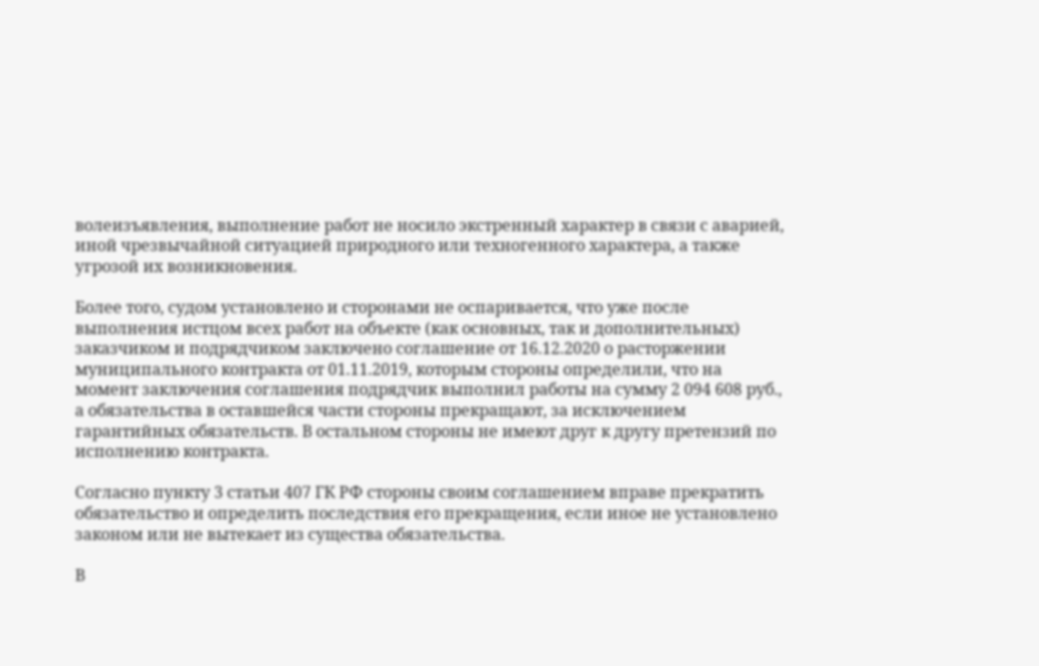волеизъявления, выполнение работ не носило экстренный характер в связи с аварией, иной чрезвычайной ситуацией природного или техногенного характера, а также угрозой их возникновения.

Более того, судом установлено и сторонами не оспаривается, что уже после выполнения истцом всех работ на объекте (как основных, так и дополнительных) заказчиком и подрядчиком заключено соглашение от 16.12.2020 о расторжении муниципального контракта от 01.11.2019, которым стороны определили, что на момент заключения соглашения подрядчик выполнил работы на сумму 2 094 608 руб., а обязательства в оставшейся части стороны прекращают, за исключением гарантийных обязательств. В остальном стороны не имеют друг к другу претензий по исполнению контракта.

Согласно пункту 3 статьи 407 ГК РФ стороны своим соглашением вправе прекратить обязательство и определить последствия его прекращения, если иное не установлено законом или не вытекает из существа обязательства.

В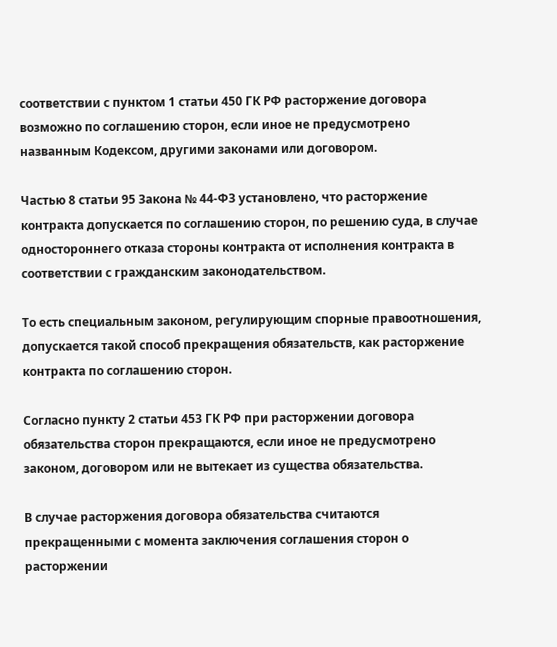соответствии с пунктом 1 статьи 450 ГК РФ расторжение договора возможно по соглашению сторон, если иное не предусмотрено названным Кодексом, другими законами или договором.

Частью 8 статьи 95 Закона № 44-ФЗ установлено, что расторжение контракта допускается по соглашению сторон, по решению суда, в случае одностороннего отказа стороны контракта от исполнения контракта в соответствии с гражданским законодательством.

То есть специальным законом, регулирующим спорные правоотношения, допускается такой способ прекращения обязательств, как расторжение контракта по соглашению сторон.

Согласно пункту 2 статьи 453 ГК РФ при расторжении договора обязательства сторон прекращаются, если иное не предусмотрено законом, договором или не вытекает из существа обязательства.

В случае расторжения договора обязательства считаются прекращенными с момента заключения соглашения сторон о расторжении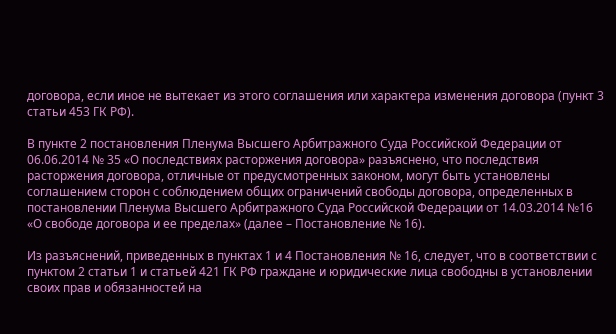договора, если иное не вытекает из этого соглашения или характера изменения договора (пункт 3 статьи 453 ГК РФ).

В пункте 2 постановления Пленума Высшего Арбитражного Суда Российской Федерации от 06.06.2014 № 35 «О последствиях расторжения договора» разъяснено, что последствия расторжения договора, отличные от предусмотренных законом, могут быть установлены соглашением сторон с соблюдением общих ограничений свободы договора, определенных в постановлении Пленума Высшего Арбитражного Суда Российской Федерации от 14.03.2014 №16 «О свободе договора и ее пределах» (далее – Постановление № 16).

Из разъяснений, приведенных в пунктах 1 и 4 Постановления № 16, следует, что в соответствии с пунктом 2 статьи 1 и статьей 421 ГК РФ граждане и юридические лица свободны в установлении своих прав и обязанностей на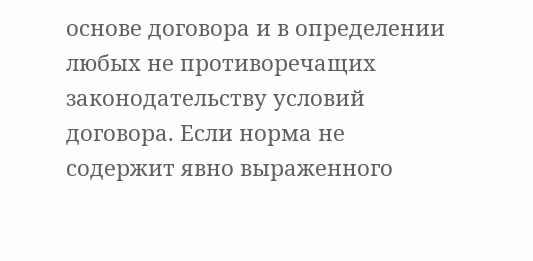основе договора и в определении любых не противоречащих законодательству условий договора. Если норма не содержит явно выраженного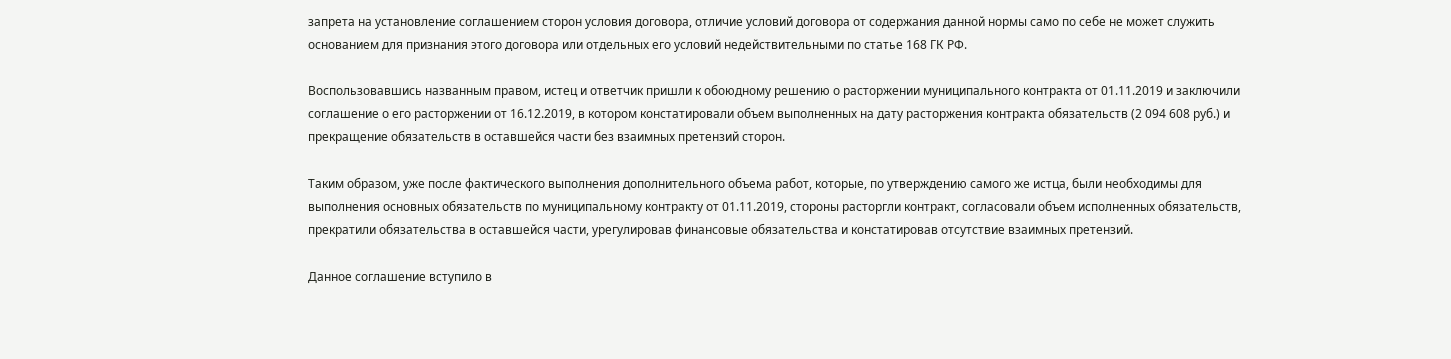запрета на установление соглашением сторон условия договора, отличие условий договора от содержания данной нормы само по себе не может служить основанием для признания этого договора или отдельных его условий недействительными по статье 168 ГК РФ.

Воспользовавшись названным правом, истец и ответчик пришли к обоюдному решению о расторжении муниципального контракта от 01.11.2019 и заключили соглашение о его расторжении от 16.12.2019, в котором констатировали объем выполненных на дату расторжения контракта обязательств (2 094 608 руб.) и прекращение обязательств в оставшейся части без взаимных претензий сторон.

Таким образом, уже после фактического выполнения дополнительного объема работ, которые, по утверждению самого же истца, были необходимы для выполнения основных обязательств по муниципальному контракту от 01.11.2019, стороны расторгли контракт, согласовали объем исполненных обязательств, прекратили обязательства в оставшейся части, урегулировав финансовые обязательства и констатировав отсутствие взаимных претензий.

Данное соглашение вступило в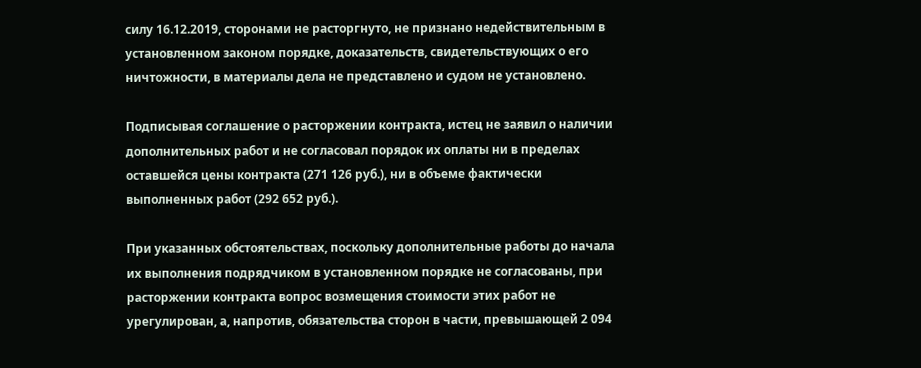силу 16.12.2019, сторонами не расторгнуто, не признано недействительным в установленном законом порядке, доказательств, свидетельствующих о его ничтожности, в материалы дела не представлено и судом не установлено.

Подписывая соглашение о расторжении контракта, истец не заявил о наличии дополнительных работ и не согласовал порядок их оплаты ни в пределах оставшейся цены контракта (271 126 руб.), ни в объеме фактически выполненных работ (292 652 руб.).

При указанных обстоятельствах, поскольку дополнительные работы до начала их выполнения подрядчиком в установленном порядке не согласованы, при расторжении контракта вопрос возмещения стоимости этих работ не урегулирован, а, напротив, обязательства сторон в части, превышающей 2 094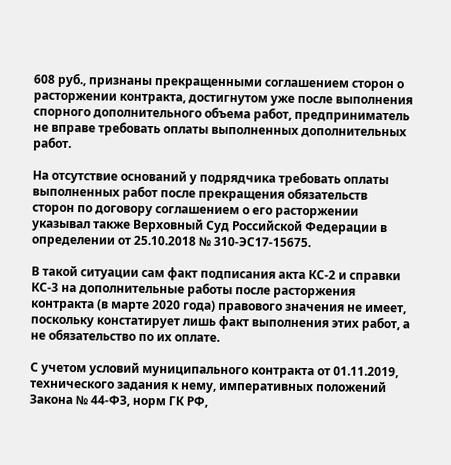608 руб., признаны прекращенными соглашением сторон о расторжении контракта, достигнутом уже после выполнения спорного дополнительного объема работ, предприниматель не вправе требовать оплаты выполненных дополнительных работ.

На отсутствие оснований у подрядчика требовать оплаты выполненных работ после прекращения обязательств сторон по договору соглашением о его расторжении указывал также Верховный Суд Российской Федерации в определении от 25.10.2018 № 310-ЭС17-15675.

В такой ситуации сам факт подписания акта КС-2 и справки КС-3 на дополнительные работы после расторжения контракта (в марте 2020 года) правового значения не имеет, поскольку констатирует лишь факт выполнения этих работ, а не обязательство по их оплате.

С учетом условий муниципального контракта от 01.11.2019, технического задания к нему, императивных положений Закона № 44-ФЗ, норм ГК РФ,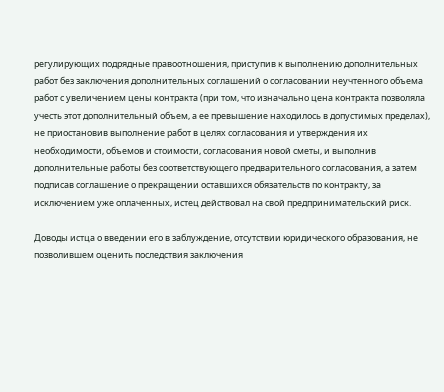регулирующих подрядные правоотношения, приступив к выполнению дополнительных работ без заключения дополнительных соглашений о согласовании неучтенного объема работ с увеличением цены контракта (при том, что изначально цена контракта позволяла учесть этот дополнительный объем, а ее превышение находилось в допустимых пределах), не приостановив выполнение работ в целях согласования и утверждения их необходимости, объемов и стоимости, согласования новой сметы, и выполнив дополнительные работы без соответствующего предварительного согласования, а затем подписав соглашение о прекращении оставшихся обязательств по контракту, за исключением уже оплаченных, истец действовал на свой предпринимательский риск.

Доводы истца о введении его в заблуждение, отсутствии юридического образования, не позволившем оценить последствия заключения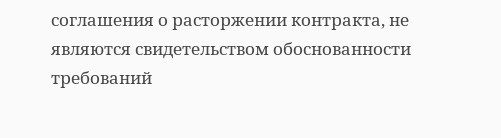соглашения о расторжении контракта, не являются свидетельством обоснованности требований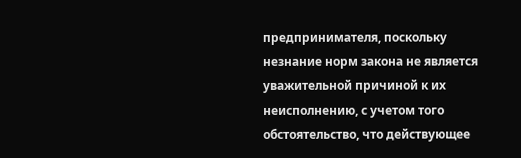предпринимателя, поскольку незнание норм закона не является уважительной причиной к их неисполнению, с учетом того обстоятельство, что действующее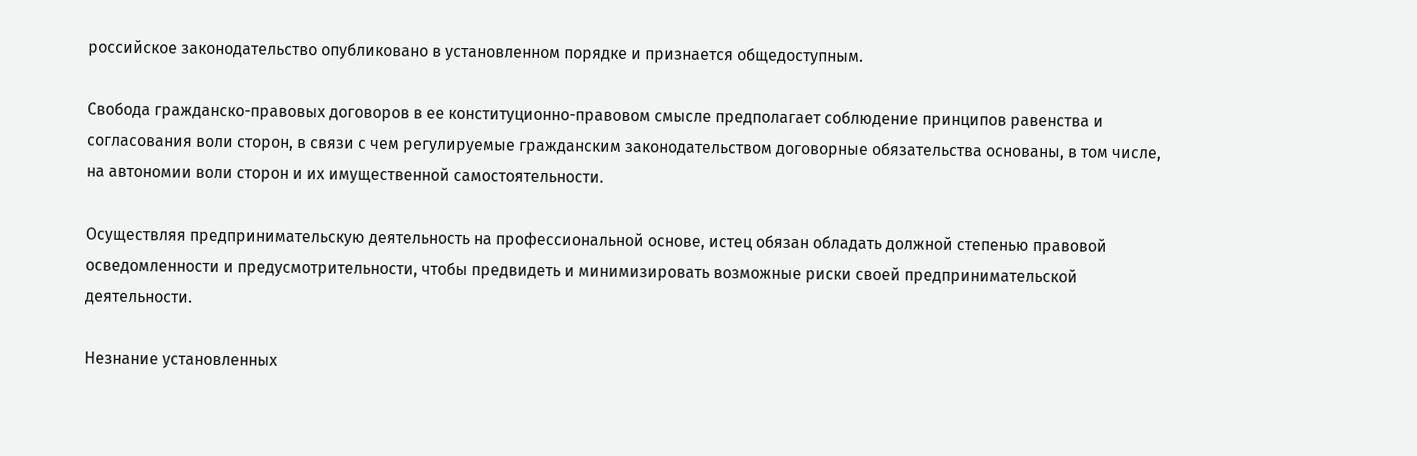российское законодательство опубликовано в установленном порядке и признается общедоступным.

Свобода гражданско-правовых договоров в ее конституционно-правовом смысле предполагает соблюдение принципов равенства и согласования воли сторон, в связи с чем регулируемые гражданским законодательством договорные обязательства основаны, в том числе, на автономии воли сторон и их имущественной самостоятельности.

Осуществляя предпринимательскую деятельность на профессиональной основе, истец обязан обладать должной степенью правовой осведомленности и предусмотрительности, чтобы предвидеть и минимизировать возможные риски своей предпринимательской деятельности.

Незнание установленных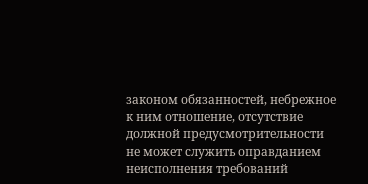законом обязанностей, небрежное к ним отношение, отсутствие должной предусмотрительности не может служить оправданием неисполнения требований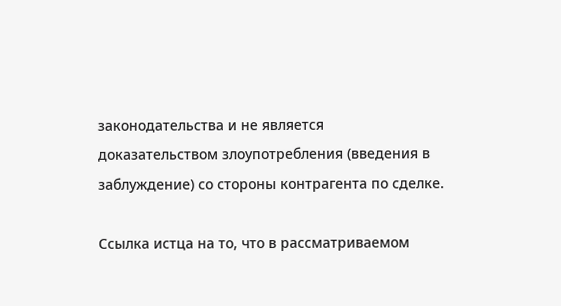законодательства и не является доказательством злоупотребления (введения в заблуждение) со стороны контрагента по сделке.

Ссылка истца на то, что в рассматриваемом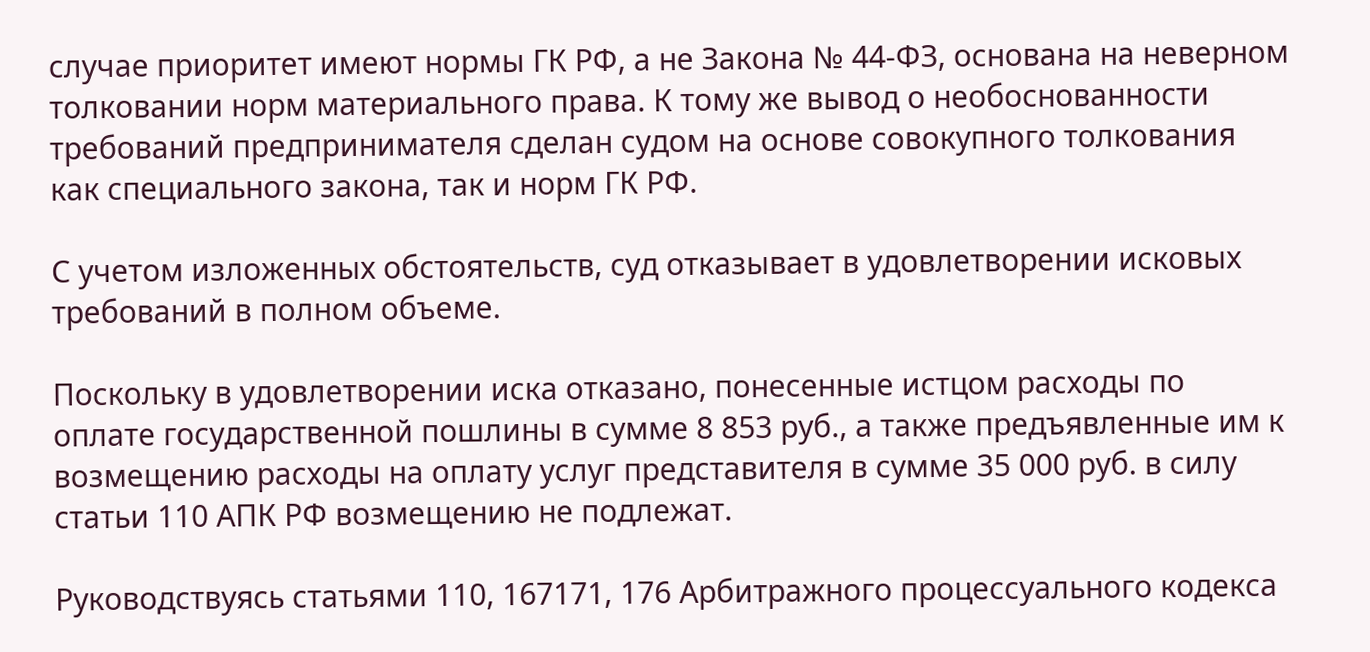случае приоритет имеют нормы ГК РФ, а не Закона № 44-ФЗ, основана на неверном толковании норм материального права. К тому же вывод о необоснованности требований предпринимателя сделан судом на основе совокупного толкования как специального закона, так и норм ГК РФ.

С учетом изложенных обстоятельств, суд отказывает в удовлетворении исковых требований в полном объеме.

Поскольку в удовлетворении иска отказано, понесенные истцом расходы по оплате государственной пошлины в сумме 8 853 руб., а также предъявленные им к возмещению расходы на оплату услуг представителя в сумме 35 000 руб. в силу статьи 110 АПК РФ возмещению не подлежат.

Руководствуясь статьями 110, 167171, 176 Арбитражного процессуального кодекса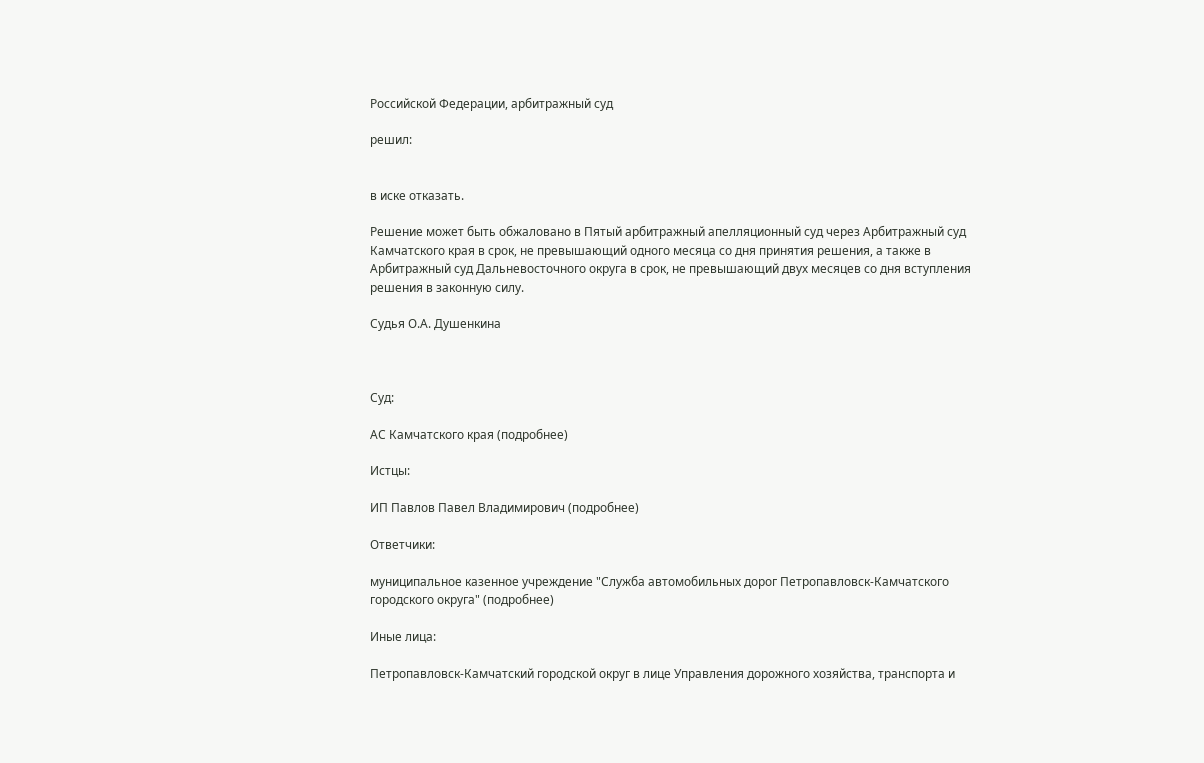Российской Федерации, арбитражный суд

решил:


в иске отказать.

Решение может быть обжаловано в Пятый арбитражный апелляционный суд через Арбитражный суд Камчатского края в срок, не превышающий одного месяца со дня принятия решения, а также в Арбитражный суд Дальневосточного округа в срок, не превышающий двух месяцев со дня вступления решения в законную силу.

Судья О.А. Душенкина



Суд:

АС Камчатского края (подробнее)

Истцы:

ИП Павлов Павел Владимирович (подробнее)

Ответчики:

муниципальное казенное учреждение "Служба автомобильных дорог Петропавловск-Камчатского городского округа" (подробнее)

Иные лица:

Петропавловск-Камчатский городской округ в лице Управления дорожного хозяйства, транспорта и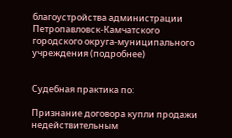благоустройства администрации Петропавловск-Камчатского городского округа-муниципального учреждения (подробнее)


Судебная практика по:

Признание договора купли продажи недействительным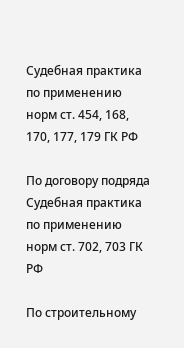Судебная практика по применению норм ст. 454, 168, 170, 177, 179 ГК РФ

По договору подряда
Судебная практика по применению норм ст. 702, 703 ГК РФ

По строительному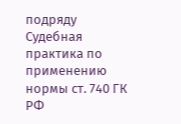подряду
Судебная практика по применению нормы ст. 740 ГК РФ